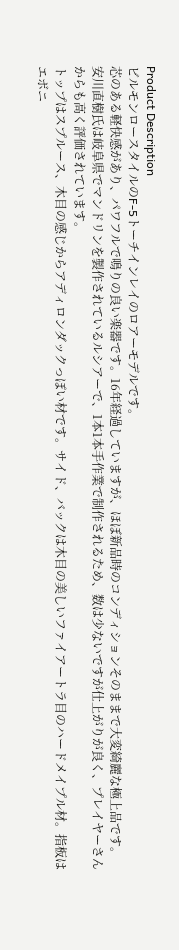Product Description
ビルモンロースタイルのF-5トーチインレイのロアーモデルです。
芯のある軽快感があり、パワフルで鳴りの良い楽器です。16年経過していますが、ほぼ新品時のコンディションそのままで大変綺麗な極上品です。
安川直樹氏は岐阜県でマンドリンを製作されているルシアーで、1本1本手作業で制作されるため、数は少ないですが仕上がりが良く、プレイヤーさんからも高く評価されています。
トップはスプルース、木目の感じからアディロンダックっぽい材です。サイド、バックは木目の美しいファイアートラ目のハードメイプル材。指板はエボニ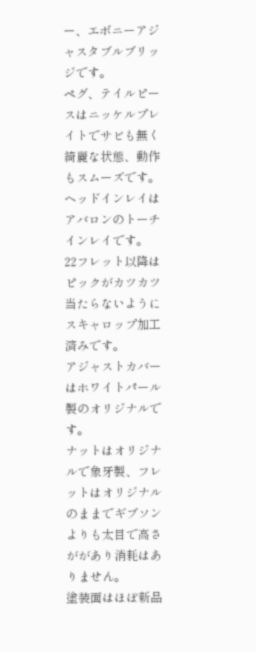ー、エボニーアジャスタブルブリッジです。
ペグ、テイルピースはニッケルプレイトでサビも無く綺麗な状態、動作もスムーズです。
ヘッドインレイはアバロンのトーチインレイです。
22フレット以降はピックがカツカツ当たらないようにスキャロップ加工済みです。
アジャストカバーはホワイトパール製のオリジナルです。
ナットはオリジナルで象牙製、フレットはオリジナルのままでギブソンよりも太目で高さががあり消耗はありません。
塗装面はほぼ新品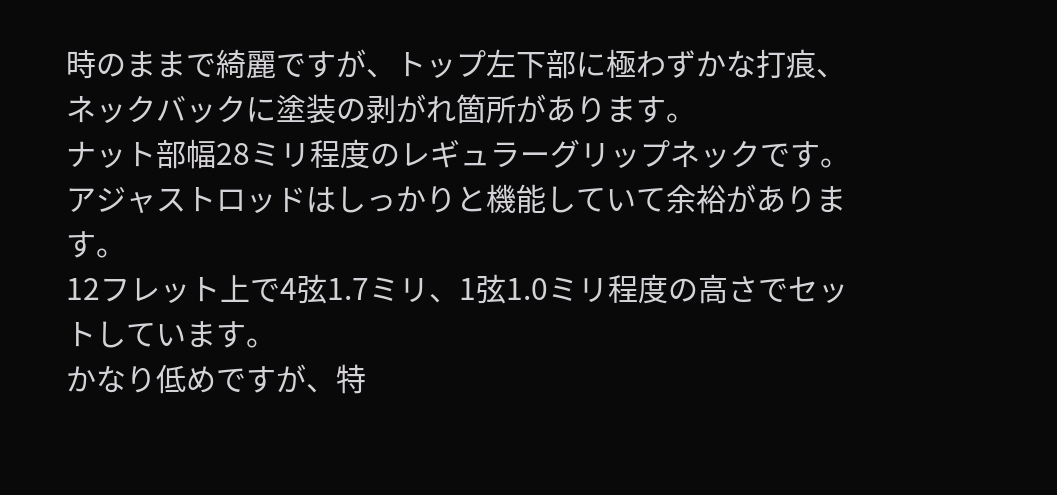時のままで綺麗ですが、トップ左下部に極わずかな打痕、ネックバックに塗装の剥がれ箇所があります。
ナット部幅28ミリ程度のレギュラーグリップネックです。
アジャストロッドはしっかりと機能していて余裕があります。
12フレット上で4弦1.7ミリ、1弦1.0ミリ程度の高さでセットしています。
かなり低めですが、特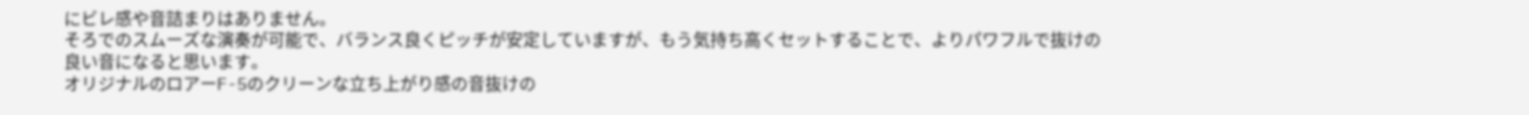にビレ感や音詰まりはありません。
そろでのスムーズな演奏が可能で、バランス良くピッチが安定していますが、もう気持ち高くセットすることで、よりパワフルで抜けの良い音になると思います。
オリジナルのロアーF-5のクリーンな立ち上がり感の音抜けの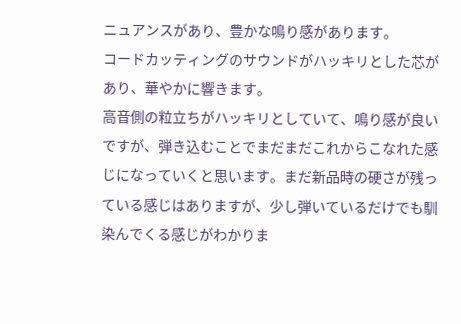ニュアンスがあり、豊かな鳴り感があります。
コードカッティングのサウンドがハッキリとした芯があり、華やかに響きます。
高音側の粒立ちがハッキリとしていて、鳴り感が良いですが、弾き込むことでまだまだこれからこなれた感じになっていくと思います。まだ新品時の硬さが残っている感じはありますが、少し弾いているだけでも馴染んでくる感じがわかりま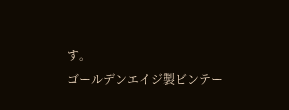す。
ゴールデンエイジ製ビンテー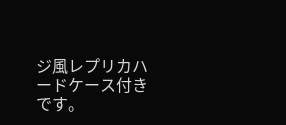ジ風レプリカハードケース付きです。